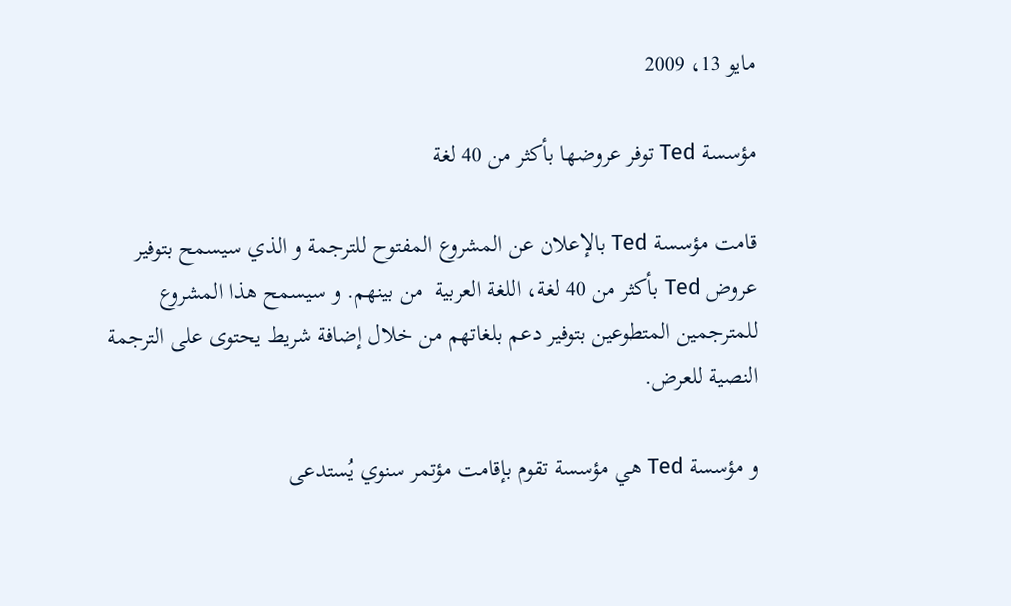مايو 13، 2009

مؤسسة Ted توفر عروضها بأكثر من 40 لغة

قامت مؤسسة Ted بالإعلان عن المشروع المفتوح للترجمة و الذي سيسمح بتوفير عروض Ted بأكثر من 40 لغة، اللغة العربية  من بينهم. و سيسمح هذا المشروع للمترجمين المتطوعين بتوفير دعم بلغاتهم من خلال إضافة شريط يحتوى على الترجمة النصية للعرض.

و مؤسسة Ted هي مؤسسة تقوم بإقامت مؤتمر سنوي يُستدعى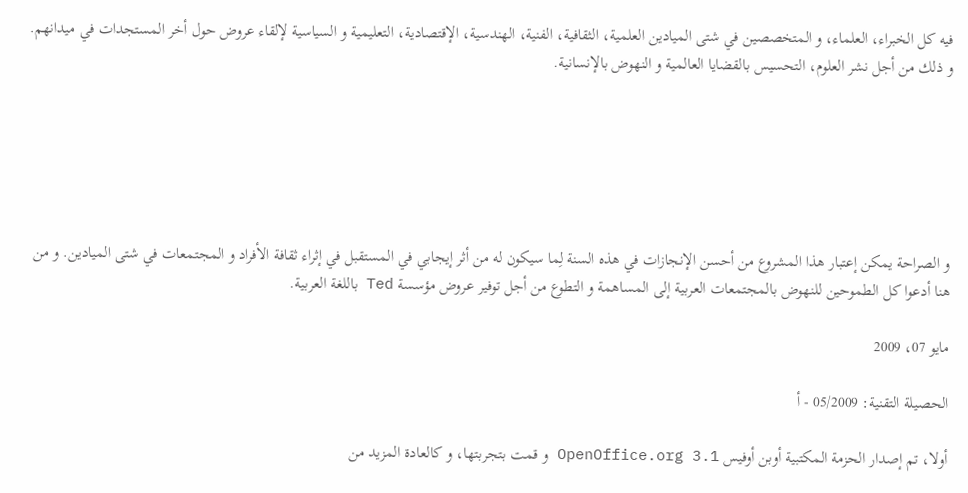فيه كل الخبراء، العلماء، و المتخصصين في شتى الميادين العلمية، الثقافية، الفنية، الهندسية، الإقتصادية، التعليمية و السياسية لإلقاء عروض حول أخر المستجدات في ميدانهم. و ذلك من أجل نشر العلوم، التحسيس بالقضايا العالمية و النهوض بالإنسانية.






و الصراحة يمكن إعتبار هذا المشروع من أحسن الإنجازات في هذه السنة لِما سيكون له من أثر إيجابي في المستقبل في إثراء ثقافة الأفراد و المجتمعات في شتى الميادين. و من هنا أدعوا كل الطموحين للنهوض بالمجتمعات العربية إلى المساهمة و التطوع من أجل توفير عروض مؤسسة Ted باللغة العربية.

مايو 07، 2009

الحصيلة التقنية: 05/2009 - أ

أولا، تم إصدار الحزمة المكتبية أوبن أوفيس OpenOffice.org 3.1 و قمت بتجربتها، و كالعادة المزيد من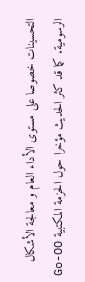التحسينات خصوصا على مستوى الأداء العام و معالجة الأشكال الرسومية. كما قد كثر الحديث مؤخرا حول الحزمة المكتبية Go-OO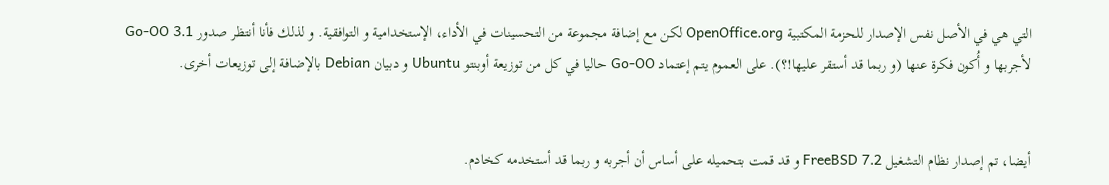التي هي في الأصل نفس الإصدار للحزمة المكتبية OpenOffice.org لكن مع إضافة مجموعة من التحسينات في الأداء، الإستخدامية و التوافقية. و لذلك فأنا أنتظر صدور Go-OO 3.1 لأجربها و أُكون فكرة عنها (و ربما قد أستقر عليها!؟). على العموم يتم إعتماد Go-OO حاليا في كل من توزيعة أوبنتو Ubuntu و دبيان Debian بالإضافة إلى توزيعات أخرى.


أيضا، تم إصدار نظام التشغيل FreeBSD 7.2 و قد قمت بتحميله على أساس أن أجربه و ربما قد أستخدمه كخادم.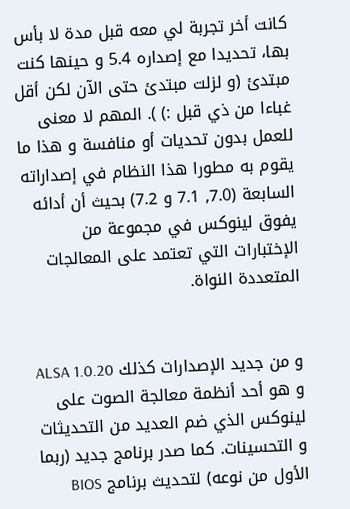كانت أخر تجربة لي معه قبل مدة لا بأس بها، تحديدا مع إصداره 5.4 و حينها كنت مبتدئ (و لزلت مبتدئ حتى الآن لكن أقل غباءا من ذي قبل :) ). المهم لا معنى للعمل بدون تحديات أو منافسة و هذا ما يقوم به مطورا هذا النظام في إصداراته السابعة (7.0, 7.1 و 7.2) بحيث أن أدائه يفوق لينوكس في مجموعة من الإختبارات التي تعتمد على المعالجات المتعددة النواة.


و من جديد الإصدارات كذلك ALSA 1.0.20 و هو أحد أنظمة معالجة الصوت على لينوكس الذي ضم العديد من التحديثات و التحسينات. كما صدر برنامج جديد (ربما الأول من نوعه) لتحديث برنامج BIOS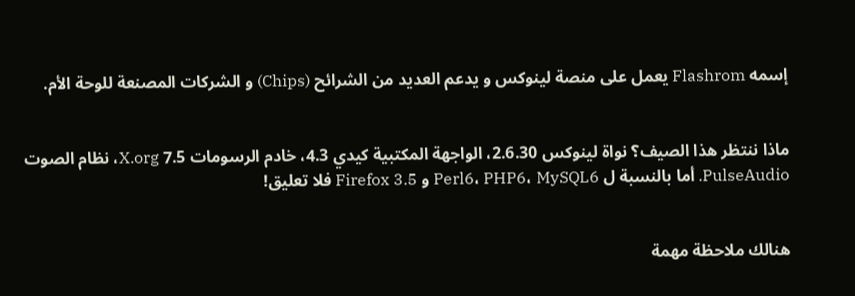إسمه Flashrom يعمل على منصة لينوكس و يدعم العديد من الشرائح (Chips) و الشركات المصنعة للوحة الأم.


ماذا ننتظر هذا الصيف؟ نواة لينوكس 2.6.30، الواجهة المكتبية كيدي 4.3، خادم الرسومات X.org 7.5، نظام الصوت PulseAudio. أما بالنسبة ل Perl6، PHP6، MySQL6 و Firefox 3.5 فلا تعليق!


هنالك ملاحظة مهمة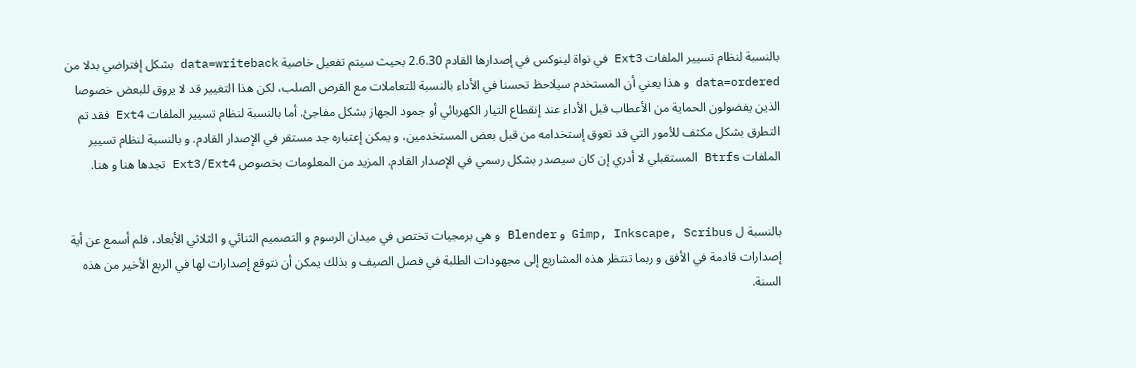بالنسبة لنظام تسيير الملفات Ext3 في نواة لينوكس في إصدارها القادم 2.6.30 بحيث سيتم تفعيل خاصية data=writeback بشكل إفتراضي بدلا من data=ordered و هذا يعني أن المستخدم سيلاحظ تحسنا في الأداء بالنسبة للتعاملات مع القرص الصلب، لكن هذا التغيير قد لا يروق للبعض خصوصا الذين يفضولون الحماية من الأعطاب قبل الأداء عند إنقطاع التيار الكهربائي أو جمود الجهاز بشكل مفاجئ. أما بالنسبة لنظام تسيير الملفات Ext4 فقد تم التطرق بشكل مكثف للأمور التي قد تعوق إستخدامه من قبل بعض المستخدمين، و يمكن إعتباره جد مستقر في الإصدار القادم. و بالنسبة لنظام تسيير الملفات Btrfs المستقبلي لا أدري إن كان سيصدر بشكل رسمي في الإصدار القادم. المزيد من المعلومات بخصوص Ext3/Ext4 تجدها هنا و هنا.


بالنسبة ل Gimp, Inkscape, Scribus و Blender و هي برمجيات تختص في ميدان الرسوم و التصميم الثنائي و الثلاثي الأبعاد، فلم أسمع عن أية إصدارات قادمة في الأفق و ربما تنتظر هذه المشاريع إلى مجهودات الطلبة في فصل الصيف و بذلك يمكن أن نتوقع إصدارات لها في الربع الأخير من هذه السنة.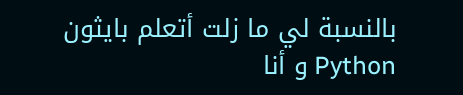بالنسبة لي ما زلت أتعلم بايثون Python و أنا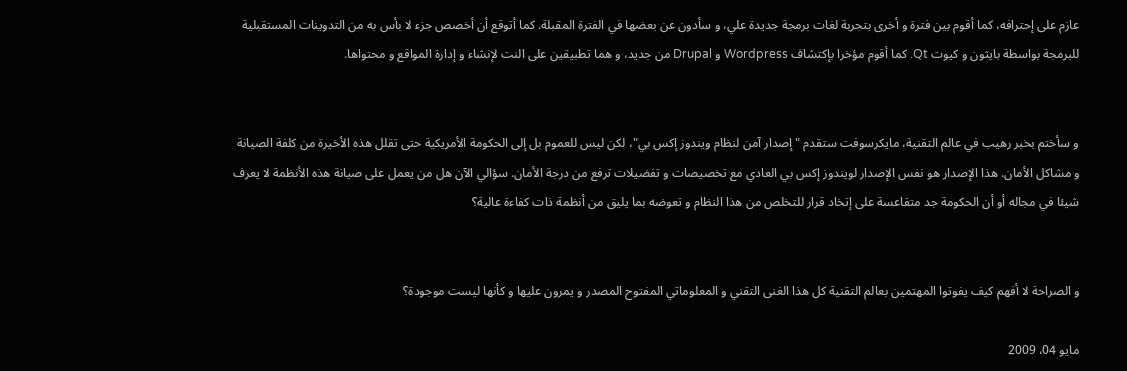عازم على إحترافه، كما أقوم بين فترة و أخرى بتجربة لغات برمجة جديدة علي، و سأدون عن بعضها في الفترة المقبلة. كما أتوقع أن أخصص جزء لا بأس به من التدوينات المستقبلية للبرمجة بواسطة بايثون و كيوت Qt. كما أقوم مؤخرا بإكتشاف Wordpress و Drupal من جديد، و هما تطبيقين على النت لإنشاء و إدارة المواقع و محتواها.


و سأختم بخبر رهيب في عالم التقنية، مايكرسوفت ستقدم "إصدار آمن لنظام ويندوز إكس بي"، لكن ليس للعموم بل إلى الحكومة الأمريكية حتى تقلل هذه الأخيرة من كلفة الصيانة و مشاكل الأمان. هذا الإصدار هو نفس الإصدار لويندوز إكس بي العادي مع تخصيصات و تفضيلات ترفع من درجة الأمان. سؤالي الآن هل من يعمل على صيانة هذه الأنظمة لا يعرف شيئا في مجاله أو أن الحكومة جد متقاعسة على إتخاد قرار للتخلص من هذا النظام و تعوضه بما يليق من أنظمة ذات كفاءة عالية؟


و الصراحة لا أفهم كيف يفوتوا المهتمين بعالم التقنية كل هذا الغنى التقني و المعلوماتي المفتوح المصدر و يمرون عليها و كأنها ليست موجودة؟

مايو 04، 2009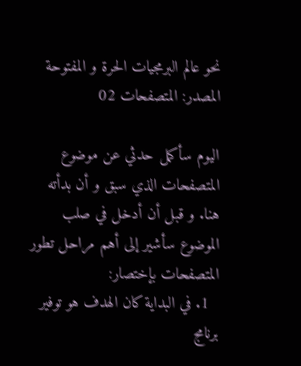نحو عالم البرمجيات الحرة و المفتوحة المصدر: المتصفحات 02

اليوم سأكمل حدثي عن موضوع المتصفحات الذي سبق و أن بدأته هنا. و قبل أن أدخل في صلب الموضوع سأشير إلى أهم مراحل تطور المتصفحات بإختصار:
  1. في البداية كان الهدف هو توفير برنامج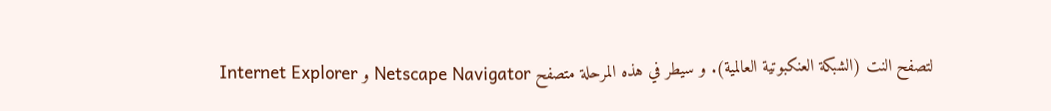لتصفح النت (الشبكة العنكبوتية العالمية). و سيطر في هذه المرحلة متصفح Netscape Navigator و Internet Explorer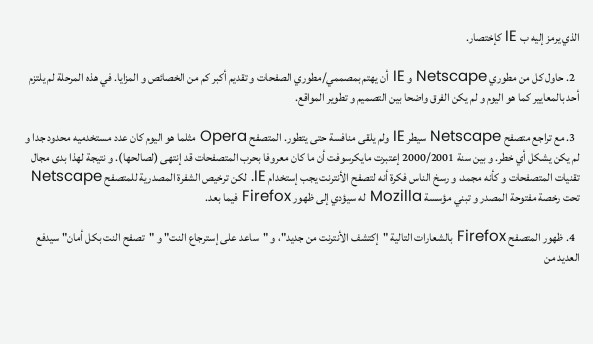الذي يرمز إليه ب IE كإختصار.

  2. حاول كل من مطوري Netscape و IE أن يهتم بمصممي/مطوري الصفحات و تقديم أكبر كم من الخصائص و المزايا. في هذه المرحلة لم يلتزم أحد بالمعايير كما هو اليوم و لم يكن الفرق واضحا بين التصميم و تطوير المواقع.

  3. مع تراجع متصفح Netscape سيطر IE ولم يلقى منافسة حتى يتطور. المتصفح Opera مثلما هو اليوم كان عدد مستخدميه محدود جدا و لم يكن يشكل أي خطر. و بين سنة 2000/2001 إعتبرت مايكرسوفت أن ما كان معروفا بحرب المتصفحات قد إنتهى (لصالحها). و نتيجة لهذا بدى مجال تقنيات المتصفحات و كأنه مجمد، و رسخ الناس فكرة أنه لتصفح الأنترنت يجب إستخدام IE. لكن ترخيص الشفرة المصدرية للمتصفح Netscape تحت رخصة مفتوحة المصدر و تبني مؤسسة Mozilla له سيؤدي إلى ظهور Firefox فيما بعد.

  4. ظهور المتصفح Firefox بالشعارات التالية "إكتشف الأنترنت من جديد"، و "ساعد على إسترجاع النت" و "تصفح النت بكل أمان" سيدفع العديد من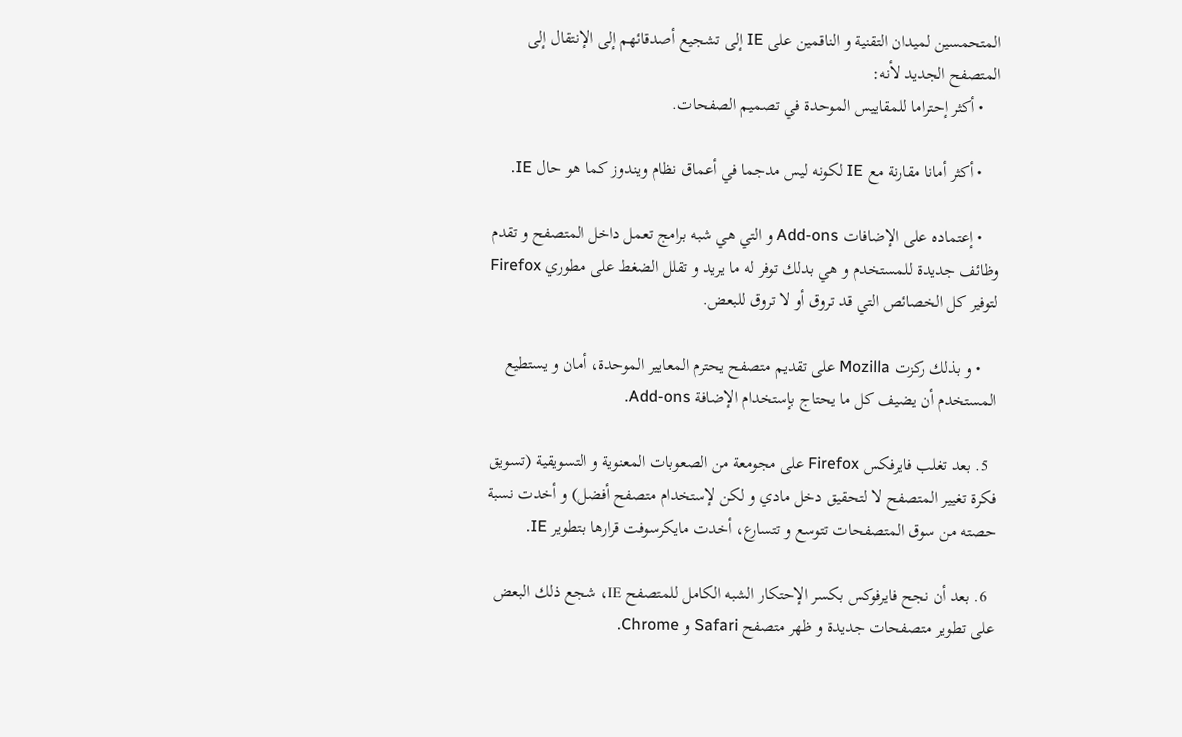المتحمسين لميدان التقنية و الناقمين على IE إلى تشجيع أصدقائهم إلى الإنتقال إلى المتصفح الجديد لأنه:
    • أكثر إحتراما للمقاييس الموحدة في تصميم الصفحات.

    • أكثر أمانا مقارنة مع IE لكونه ليس مدجما في أعماق نظام ويندوز كما هو حال IE.

    • إعتماده على الإضافات Add-ons و التي هي شبه برامج تعمل داخل المتصفح و تقدم وظائف جديدة للمستخدم و هي بدلك توفر له ما يريد و تقلل الضغط على مطوري Firefox لتوفير كل الخصائص التي قد تروق أو لا تروق للبعض.

    • و بذلك ركزت Mozilla على تقديم متصفح يحترم المعايير الموحدة، أمان و يستطيع المستخدم أن يضيف كل ما يحتاج بإستخدام الإضافة Add-ons.

  5. بعد تغلب فايرفكس Firefox على مجومعة من الصعوبات المعنوية و التسويقية (تسويق فكرة تغيير المتصفح لا لتحقيق دخل مادي و لكن لإستخدام متصفح أفضل) و أخدت نسبة حصته من سوق المتصفحات تتوسع و تتسارع، أخدت مايكرسوفت قرارها بتطوير IE.

  6. بعد أن نجح فايرفوكس بكسر الإحتكار الشبه الكامل للمتصفح IE، شجع ذلك البعض على تطوير متصفحات جديدة و ظهر متصفح Safari و Chrome.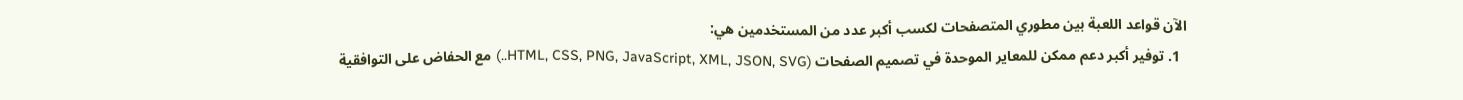الآن قواعد اللعبة بين مطوري المتصفحات لكسب أكبر عدد من المستخدمين هي:
  1. توفير أكبر دعم ممكن للمعاير الموحدة في تصميم الصفحات (HTML, CSS, PNG, JavaScript, XML, JSON, SVG..) مع الحفاض على التوافقية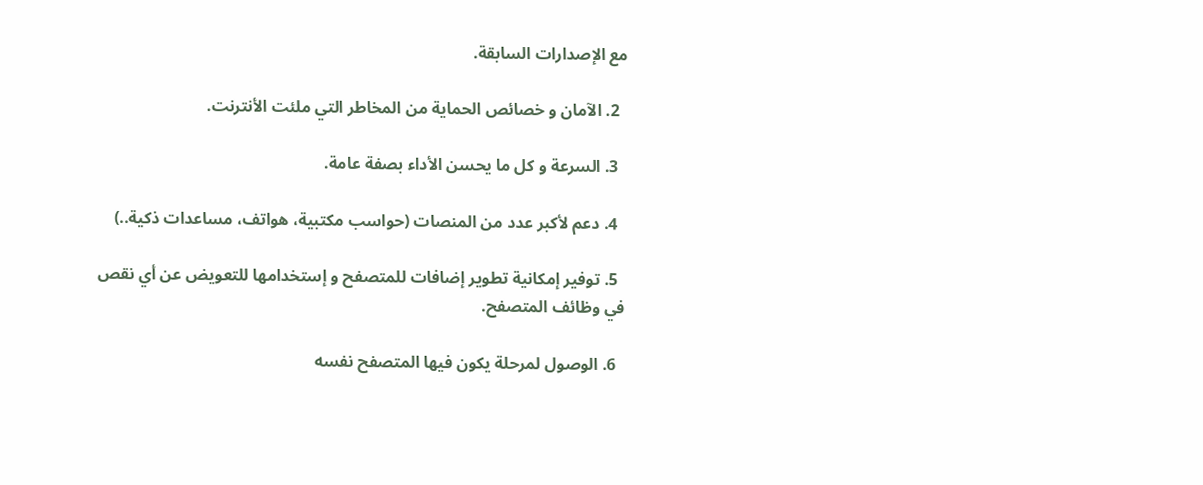مع الإصدارات السابقة.

  2. الآمان و خصائص الحماية من المخاطر التي ملئت الأنترنت.

  3. السرعة و كل ما يحسن الأداء بصفة عامة.

  4. دعم لأكبر عدد من المنصات (حواسب مكتبية، هواتف، مساعدات ذكية..)

  5. توفير إمكانية تطوير إضافات للمتصفح و إستخدامها للتعويض عن أي نقص في وظائف المتصفح.

  6. الوصول لمرحلة يكون فيها المتصفح نفسه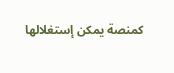كمنصة يمكن إستغلالها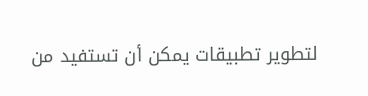لتطوير تطبيقات يمكن أن تستفيد من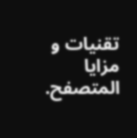تقنيات و مزايا المتصفح.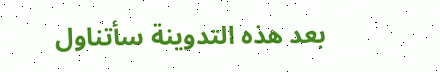بعد هذه التدوينة سأتناول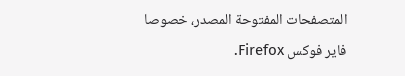المتصفحات المفتوحة المصدر، خصوصا فاير فوكس Firefox.